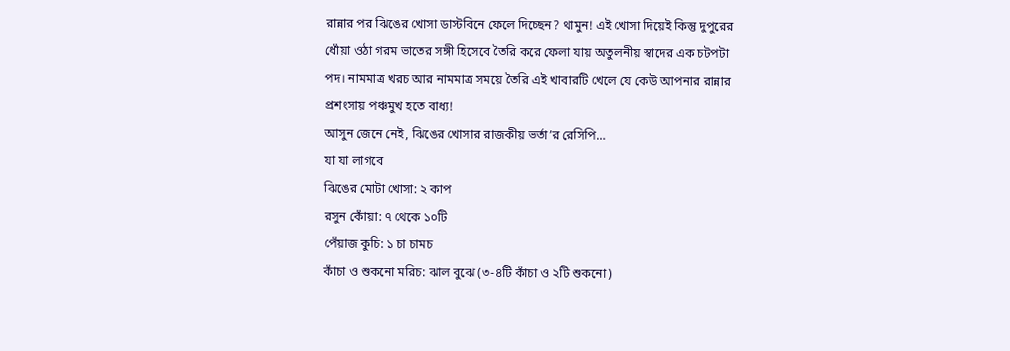রান্নার পর ঝিঙের খোসা ডাস্টবিনে ফেলে দিচ্ছেন? থামুন! এই খোসা দিয়েই কিন্তু দুপুরের ধোঁয়া ওঠা গরম ভাতের সঙ্গী হিসেবে তৈরি করে ফেলা যায় অতুলনীয় স্বাদের এক চটপটা পদ। নামমাত্র খরচ আর নামমাত্র সময়ে তৈরি এই খাবারটি খেলে যে কেউ আপনার রান্নার প্রশংসায় পঞ্চমুখ হতে বাধ্য!
আসুন জেনে নেই, ঝিঙের খোসার রাজকীয় ভর্তা’র রেসিপি…
যা যা লাগবে
ঝিঙের মোটা খোসা: ২ কাপ
রসুন কোঁয়া: ৭ থেকে ১০টি
পেঁয়াজ কুচি: ১ চা চামচ
কাঁচা ও শুকনো মরিচ: ঝাল বুঝে (৩-৪টি কাঁচা ও ২টি শুকনো)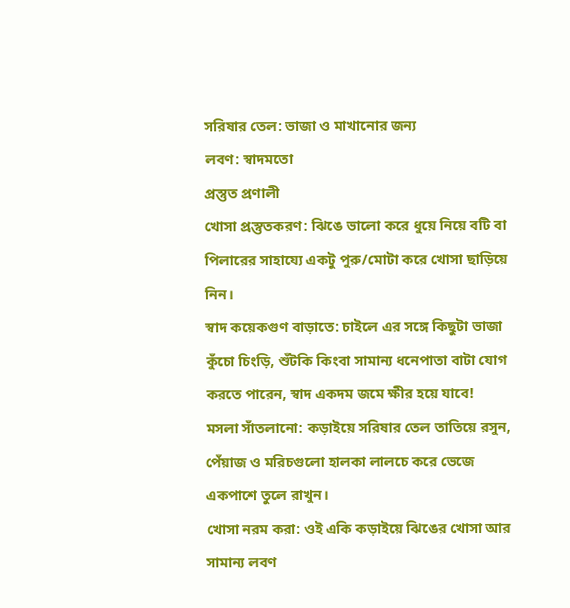সরিষার তেল: ভাজা ও মাখানোর জন্য
লবণ: স্বাদমতো
প্রস্তুত প্রণালী
খোসা প্রস্তুতকরণ: ঝিঙে ভালো করে ধুয়ে নিয়ে বটি বা পিলারের সাহায্যে একটু পুরু/মোটা করে খোসা ছাড়িয়ে নিন।
স্বাদ কয়েকগুণ বাড়াতে: চাইলে এর সঙ্গে কিছুটা ভাজা কুঁচো চিংড়ি, শুঁটকি কিংবা সামান্য ধনেপাতা বাটা যোগ করতে পারেন, স্বাদ একদম জমে ক্ষীর হয়ে যাবে!
মসলা সাঁতলানো: কড়াইয়ে সরিষার তেল তাতিয়ে রসুন, পেঁয়াজ ও মরিচগুলো হালকা লালচে করে ভেজে একপাশে তুলে রাখুন।
খোসা নরম করা: ওই একি কড়াইয়ে ঝিঙের খোসা আর সামান্য লবণ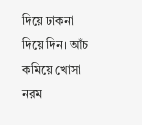দিয়ে ঢাকনা দিয়ে দিন। আঁচ কমিয়ে খোসা নরম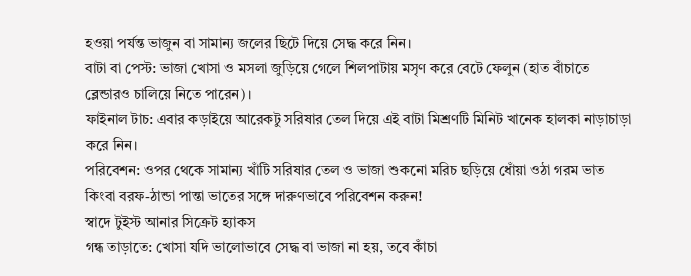হওয়া পর্যন্ত ভাজুন বা সামান্য জলের ছিটে দিয়ে সেদ্ধ করে নিন।
বাটা বা পেস্ট: ভাজা খোসা ও মসলা জুড়িয়ে গেলে শিলপাটায় মসৃণ করে বেটে ফেলুন (হাত বাঁচাতে ব্লেন্ডারও চালিয়ে নিতে পারেন)।
ফাইনাল টাচ: এবার কড়াইয়ে আরেকটু সরিষার তেল দিয়ে এই বাটা মিশ্রণটি মিনিট খানেক হালকা নাড়াচাড়া করে নিন।
পরিবেশন: ওপর থেকে সামান্য খাঁটি সরিষার তেল ও ভাজা শুকনো মরিচ ছড়িয়ে ধোঁয়া ওঠা গরম ভাত কিংবা বরফ-ঠান্ডা পান্তা ভাতের সঙ্গে দারুণভাবে পরিবেশন করুন!
স্বাদে টুইস্ট আনার সিক্রেট হ্যাকস
গন্ধ তাড়াতে: খোসা যদি ভালোভাবে সেদ্ধ বা ভাজা না হয়, তবে কাঁচা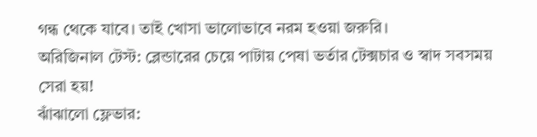গন্ধ থেকে যাবে। তাই খোসা ভালোভাবে নরম হওয়া জরুরি।
অরিজিনাল টেস্ট: ব্লেন্ডারের চেয়ে পাটায় পেষা ভর্তার টেক্সচার ও স্বাদ সবসময় সেরা হয়!
ঝাঁঝালো ফ্লেভার: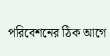পরিবেশনের ঠিক আগে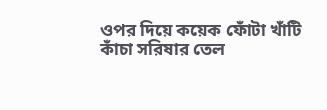ওপর দিয়ে কয়েক ফোঁটা খাঁটি কাঁচা সরিষার তেল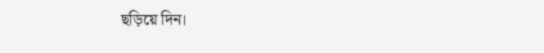ছড়িয়ে দিন।